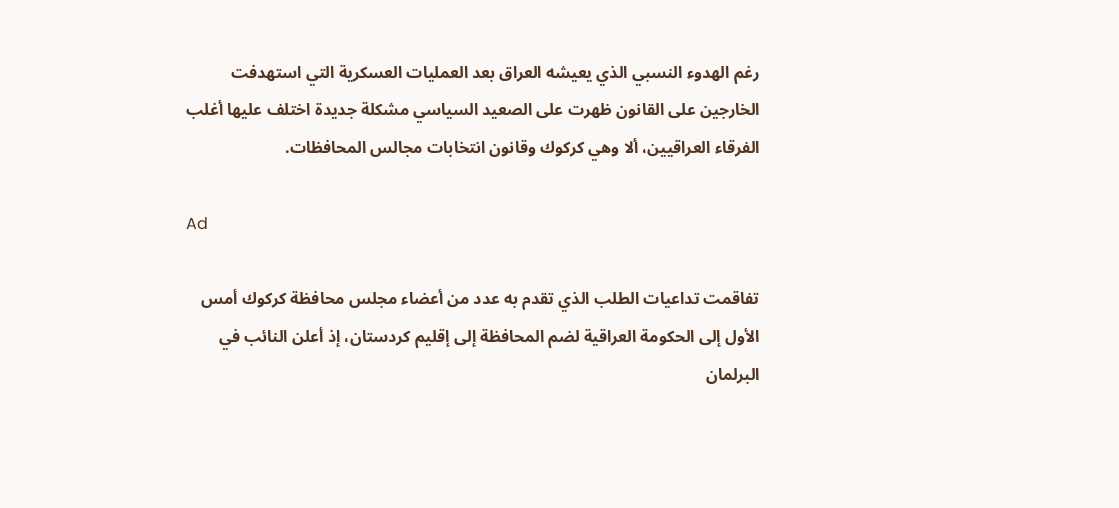رغم الهدوء النسبي الذي يعيشه العراق بعد العمليات العسكرية التي استهدفت الخارجين على القانون ظهرت على الصعيد السياسي مشكلة جديدة اختلف عليها أغلب الفرقاء العراقيين، ألا وهي كركوك وقانون انتخابات مجالس المحافظات.

Ad

تفاقمت تداعيات الطلب الذي تقدم به عدد من أعضاء مجلس محافظة كركوك أمس الأول إلى الحكومة العراقية لضم المحافظة إلى إقليم كردستان، إذ أعلن النائب في البرلمان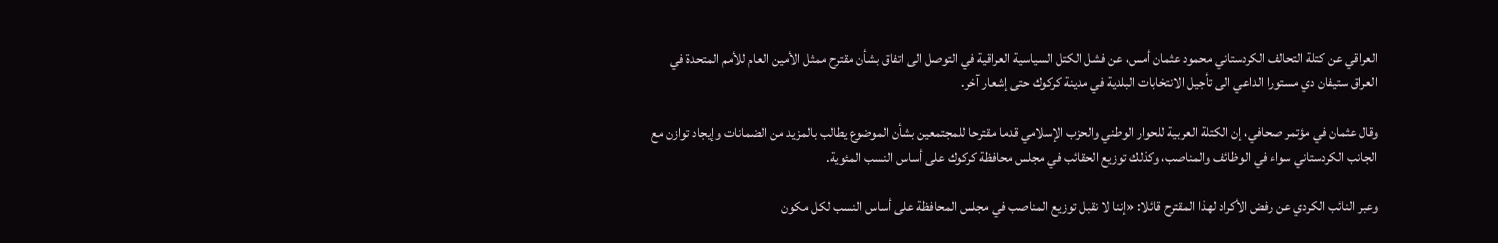العراقي عن كتلة التحالف الكردستاني محمود عثمان أمس، عن فشل الكتل السياسية العراقية في التوصل الى اتفاق بشأن مقترح ممثل الأمين العام للأمم المتحدة في العراق ستيفان دي مستورا الداعي الى تأجيل الانتخابات البلدية في مدينة كركوك حتى إشعار آخر.

وقال عثمان في مؤتمر صحافي، إن الكتلة العربية للحوار الوطني والحزب الإسلامي قدما مقترحا للمجتمعين بشأن الموضوع يطالب بالمزيد من الضمانات وإيجاد توازن مع الجانب الكردستاني سواء في الوظائف والمناصب، وكذلك توزيع الحقائب في مجلس محافظة كركوك على أساس النسب المئوية.

وعبر النائب الكردي عن رفض الأكراد لهذا المقترح قائلا: «إننا لا نقبل توزيع المناصب في مجلس المحافظة على أساس النسب لكل مكون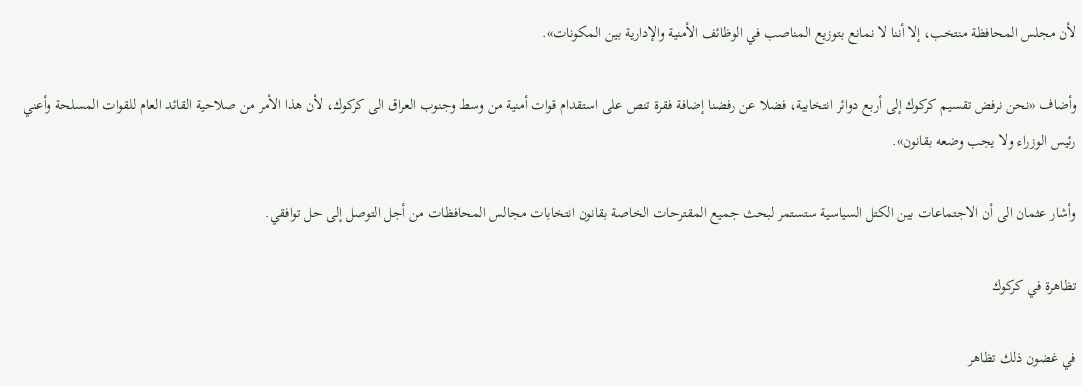لأن مجلس المحافظة منتخب، إلا أننا لا نمانع بتوزيع المناصب في الوظائف الأمنية والإدارية بين المكونات».

وأضاف «نحن نرفض تقسيم كركوك إلى أربع دوائر انتخابية، فضلا عن رفضنا إضافة فقرة تنص على استقدام قوات أمنية من وسط وجنوب العراق الى كركوك، لأن هذا الأمر من صلاحية القائد العام للقوات المسلحة وأعني رئيس الوزراء ولا يجب وضعه بقانون».

وأشار عثمان الى أن الاجتماعات بين الكتل السياسية ستستمر لبحث جميع المقترحات الخاصة بقانون انتخابات مجالس المحافظات من أجل التوصل إلى حل توافقي.

تظاهرة في كركوك

في غضون ذلك تظاهر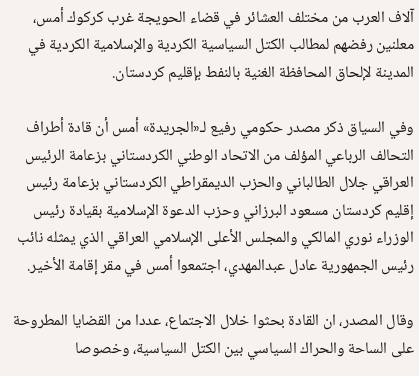آلاف العرب من مختلف العشائر في قضاء الحويجة غرب كركوك أمس، معلنين رفضهم لمطالب الكتل السياسية الكردية والإسلامية الكردية في المدينة لإلحاق المحافظة الغنية بالنفط بإقليم كردستان.

وفي السياق ذكر مصدر حكومي رفيع لـ«الجريدة» أمس أن قادة أطراف التحالف الرباعي المؤلف من الاتحاد الوطني الكردستاني بزعامة الرئيس العراقي جلال الطالباني والحزب الديمقراطي الكردستاني بزعامة رئيس إقليم كردستان مسعود البرزاني وحزب الدعوة الإسلامية بقيادة رئيس الوزراء نوري المالكي والمجلس الأعلى الإسلامي العراقي الذي يمثله نائب رئيس الجمهورية عادل عبدالمهدي، اجتمعوا أمس في مقر إقامة الأخير.

وقال المصدر، ان القادة بحثوا خلال الاجتماع، عددا من القضايا المطروحة على الساحة والحراك السياسي بين الكتل السياسية، وخصوصا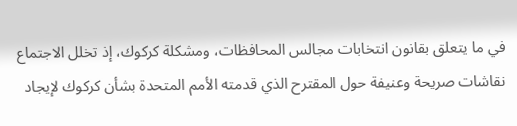في ما يتعلق بقانون انتخابات مجالس المحافظات، ومشكلة كركوك، إذ تخلل الاجتماع نقاشات صريحة وعنيفة حول المقترح الذي قدمته الأمم المتحدة بشأن كركوك لإيجاد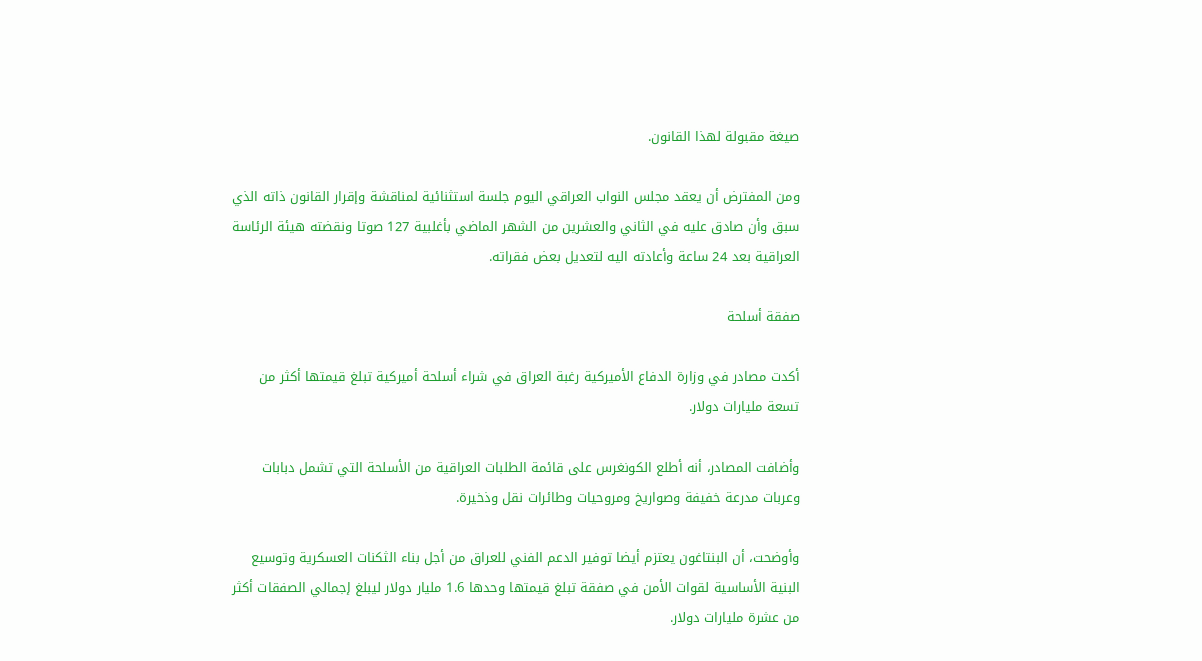صيغة مقبولة لهذا القانون.

ومن المفترض أن يعقد مجلس النواب العراقي اليوم جلسة استثنائية لمناقشة وإقرار القانون ذاته الذي سبق وأن صادق عليه في الثاني والعشرين من الشهر الماضي بأغلبية 127 صوتا ونقضته هيئة الرئاسة العراقية بعد 24 ساعة وأعادته اليه لتعديل بعض فقراته.

صفقة أسلحة

أكدت مصادر في وزارة الدفاع الأميركية رغبة العراق في شراء أسلحة أميركية تبلغ قيمتها أكثر من تسعة مليارات دولار.

وأضافت المصادر، أنه أطلع الكونغرس على قائمة الطلبات العراقية من الأسلحة التي تشمل دبابات وعربات مدرعة خفيفة وصواريخ ومروحيات وطائرات نقل وذخيرة.

وأوضحت، أن البنتاغون يعتزم أيضا توفير الدعم الفني للعراق من أجل بناء الثكنات العسكرية وتوسيع البنية الأساسية لقوات الأمن في صفقة تبلغ قيمتها وحدها 1.6 مليار دولار ليبلغ إجمالي الصفقات أكثر من عشرة مليارات دولار.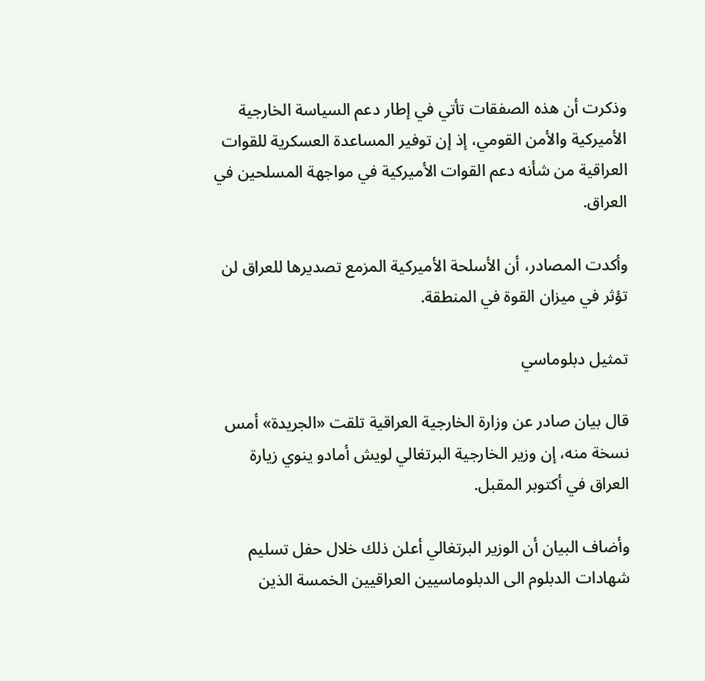وذكرت أن هذه الصفقات تأتي في إطار دعم السياسة الخارجية الأميركية والأمن القومي، إذ إن توفير المساعدة العسكرية للقوات العراقية من شأنه دعم القوات الأميركية في مواجهة المسلحين في العراق.

وأكدت المصادر، أن الأسلحة الأميركية المزمع تصديرها للعراق لن تؤثر في ميزان القوة في المنطقة.

تمثيل دبلوماسي

قال بيان صادر عن وزارة الخارجية العراقية تلقت «الجريدة» أمس نسخة منه، إن وزير الخارجية البرتغالي لويش أمادو ينوي زيارة العراق في أكتوبر المقبل.

وأضاف البيان أن الوزير البرتغالي أعلن ذلك خلال حفل تسليم شهادات الدبلوم الى الدبلوماسيين العراقيين الخمسة الذين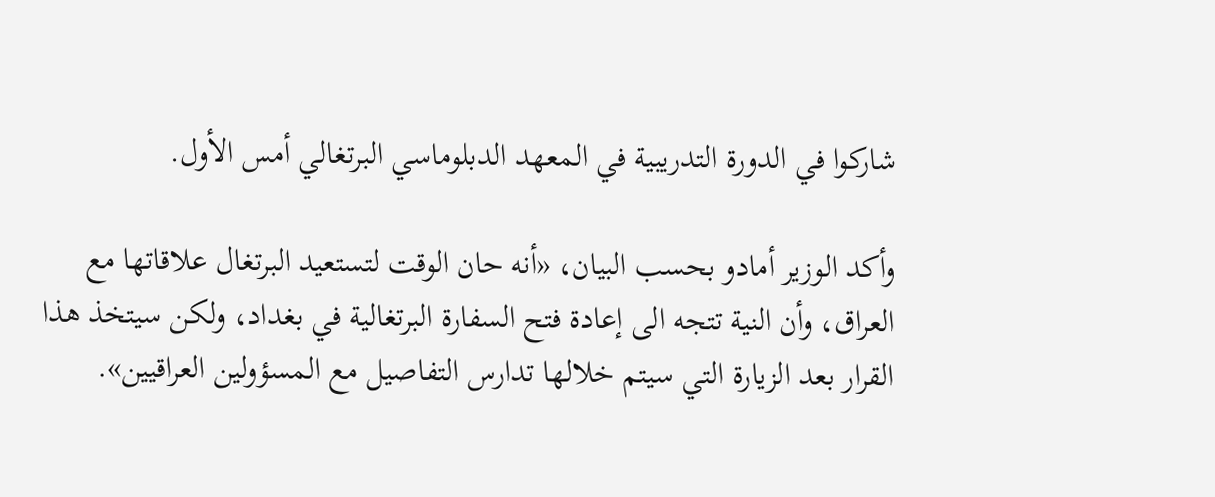شاركوا في الدورة التدريبية في المعهد الدبلوماسي البرتغالي أمس الأول.

وأكد الوزير أمادو بحسب البيان، «أنه حان الوقت لتستعيد البرتغال علاقاتها مع العراق، وأن النية تتجه الى إعادة فتح السفارة البرتغالية في بغداد، ولكن سيتخذ هذا القرار بعد الزيارة التي سيتم خلالها تدارس التفاصيل مع المسؤولين العراقيين».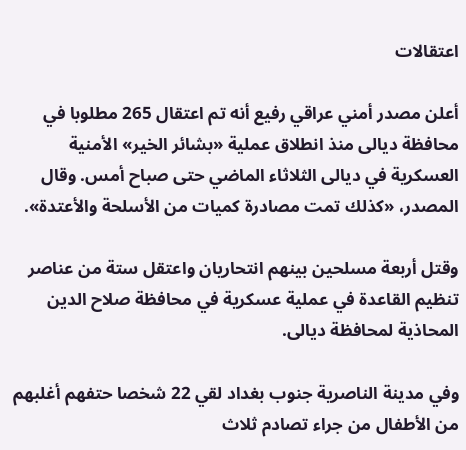اعتقالات

أعلن مصدر أمني عراقي رفيع أنه تم اعتقال 265 مطلوبا في محافظة ديالى منذ انطلاق عملية «بشائر الخير» الأمنية العسكرية في ديالى الثلاثاء الماضي حتى صباح أمس. وقال المصدر، «كذلك تمت مصادرة كميات من الأسلحة والأعتدة».

وقتل أربعة مسلحين بينهم انتحاريان واعتقل ستة من عناصر تنظيم القاعدة في عملية عسكرية في محافظة صلاح الدين المحاذية لمحافظة ديالى.

وفي مدينة الناصرية جنوب بغداد لقي 22 شخصا حتفهم أغلبهم من الأطفال من جراء تصادم ثلاث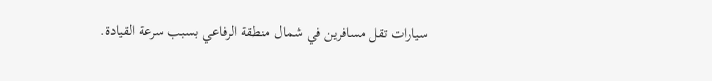سيارات تقل مسافرين في شمال منطقة الرفاعي بسبب سرعة القيادة.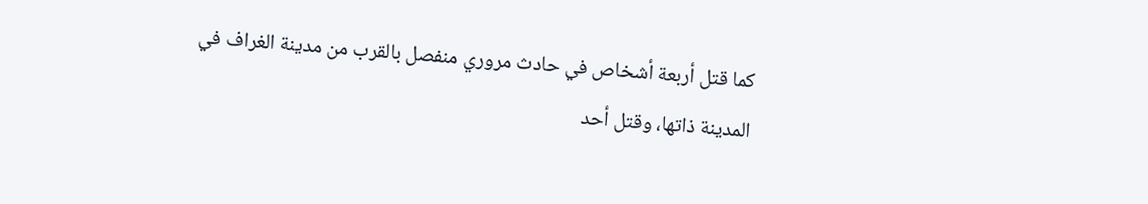كما قتل أربعة أشخاص في حادث مروري منفصل بالقرب من مدينة الغراف في المدينة ذاتها، وقتل أحد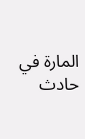المارة في حادث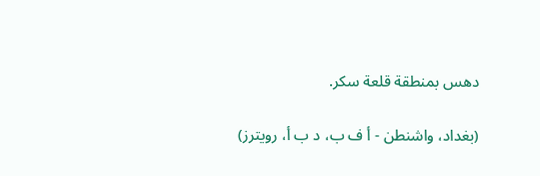دهس بمنطقة قلعة سكر.

(بغداد، واشنطن - أ ف ب، د ب أ، رويترز)